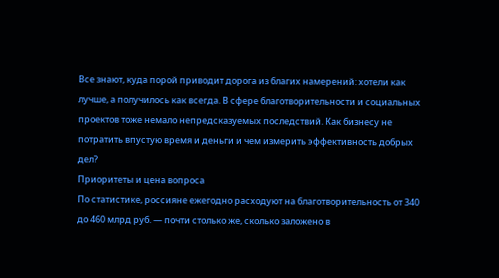Все знают, куда порой приводит дорога из благих намерений: хотели как лучше, а получилось как всегда. В сфере благотворительности и социальных проектов тоже немало непредсказуемых последствий. Как бизнесу не потратить впустую время и деньги и чем измерить эффективность добрых дел?
Приоритеты и цена вопроса
По статистике, россияне ежегодно расходуют на благотворительность от 340 до 460 млрд руб. — почти столько же, сколько заложено в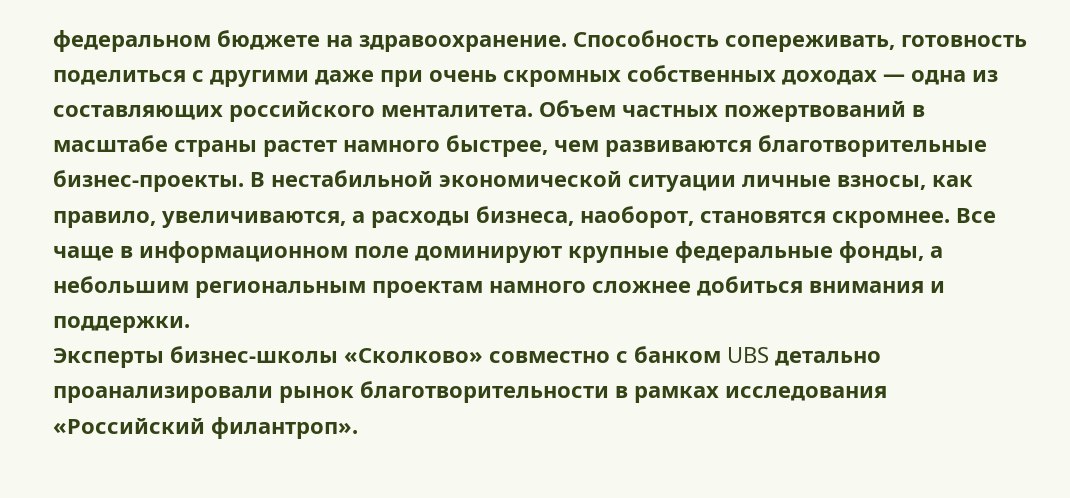федеральном бюджете на здравоохранение. Способность сопереживать, готовность поделиться с другими даже при очень скромных собственных доходах — одна из составляющих российского менталитета. Объем частных пожертвований в масштабе страны растет намного быстрее, чем развиваются благотворительные бизнес-проекты. В нестабильной экономической ситуации личные взносы, как правило, увеличиваются, а расходы бизнеса, наоборот, становятся скромнее. Все чаще в информационном поле доминируют крупные федеральные фонды, а небольшим региональным проектам намного сложнее добиться внимания и поддержки.
Эксперты бизнес-школы «Сколково» совместно с банком UBS детально проанализировали рынок благотворительности в рамках исследования «Российский филантроп».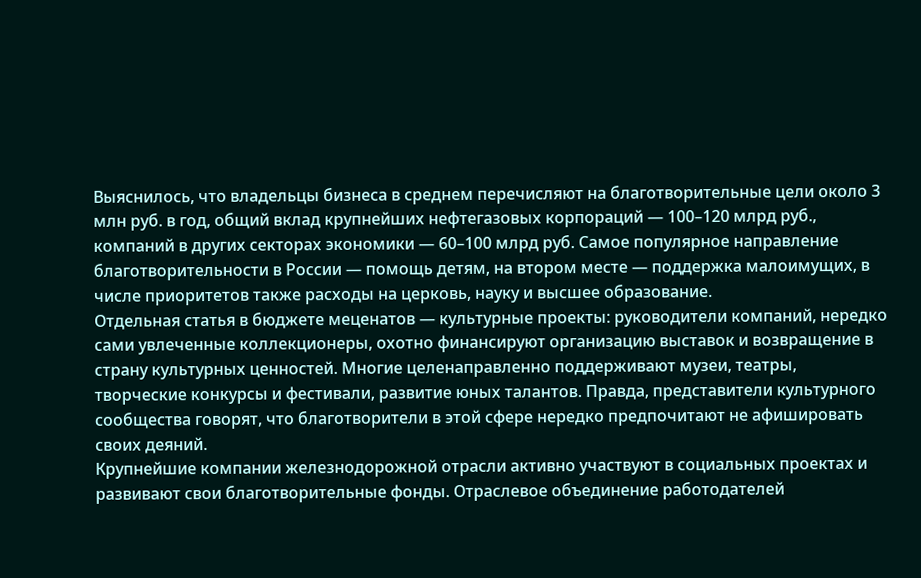Выяснилось, что владельцы бизнеса в среднем перечисляют на благотворительные цели около 3 млн руб. в год, общий вклад крупнейших нефтегазовых корпораций — 100–120 млрд руб., компаний в других секторах экономики — 60–100 млрд руб. Самое популярное направление благотворительности в России — помощь детям, на втором месте — поддержка малоимущих, в числе приоритетов также расходы на церковь, науку и высшее образование.
Отдельная статья в бюджете меценатов — культурные проекты: руководители компаний, нередко сами увлеченные коллекционеры, охотно финансируют организацию выставок и возвращение в страну культурных ценностей. Многие целенаправленно поддерживают музеи, театры, творческие конкурсы и фестивали, развитие юных талантов. Правда, представители культурного сообщества говорят, что благотворители в этой сфере нередко предпочитают не афишировать своих деяний.
Крупнейшие компании железнодорожной отрасли активно участвуют в социальных проектах и развивают свои благотворительные фонды. Отраслевое объединение работодателей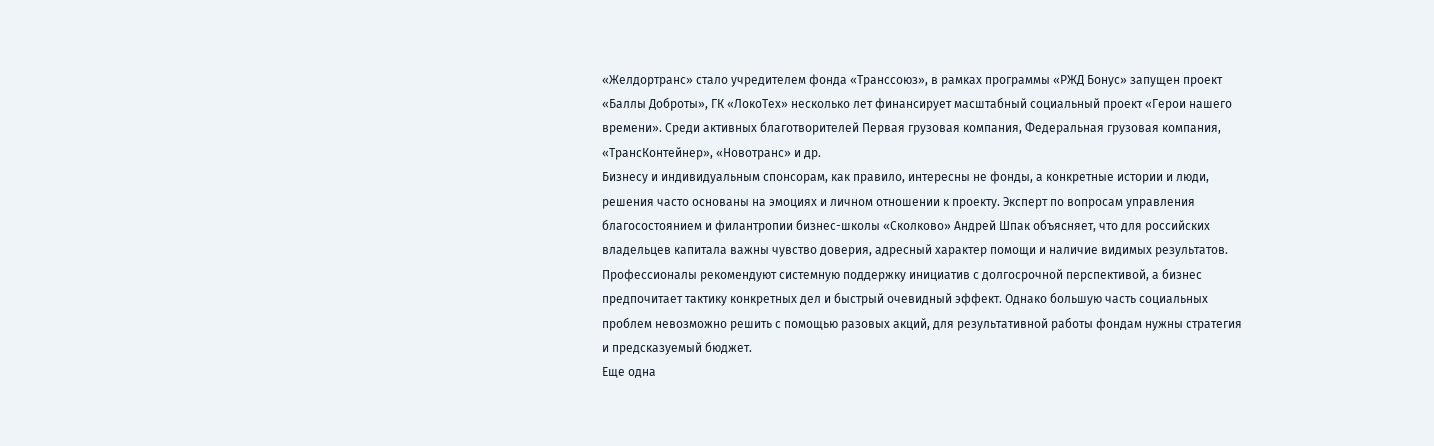«Желдортранс» стало учредителем фонда «Транссоюз», в рамках программы «РЖД Бонус» запущен проект «Баллы Доброты», ГК «ЛокоТех» несколько лет финансирует масштабный социальный проект «Герои нашего времени». Среди активных благотворителей Первая грузовая компания, Федеральная грузовая компания, «ТрансКонтейнер», «Новотранс» и др.
Бизнесу и индивидуальным спонсорам, как правило, интересны не фонды, а конкретные истории и люди, решения часто основаны на эмоциях и личном отношении к проекту. Эксперт по вопросам управления благосостоянием и филантропии бизнес-школы «Сколково» Андрей Шпак объясняет, что для российских владельцев капитала важны чувство доверия, адресный характер помощи и наличие видимых результатов. Профессионалы рекомендуют системную поддержку инициатив с долгосрочной перспективой, а бизнес предпочитает тактику конкретных дел и быстрый очевидный эффект. Однако большую часть социальных проблем невозможно решить с помощью разовых акций, для результативной работы фондам нужны стратегия и предсказуемый бюджет.
Еще одна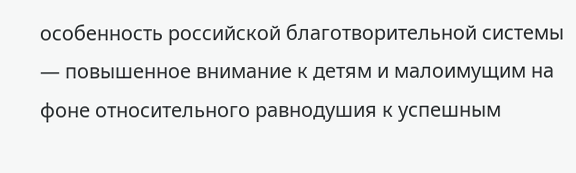особенность российской благотворительной системы — повышенное внимание к детям и малоимущим на фоне относительного равнодушия к успешным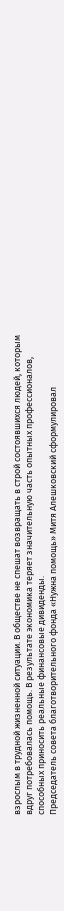взрослым в трудной жизненной ситуации. В обществе не спешат возвращать в строй состоявшихся людей, которым вдруг потребовалась помощь. В результате экономика теряет значительную часть опытных профессионалов, способных приносить реальные финансовые дивиденды.
Председатель совета благотворительного фонда «Нужна помощь» Митя Алешковский сформулировал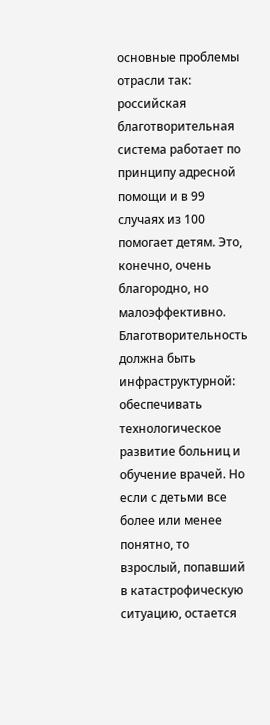основные проблемы отрасли так: российская благотворительная система работает по принципу адресной помощи и в 99 случаях из 100 помогает детям. Это, конечно, очень благородно, но малоэффективно. Благотворительность должна быть инфраструктурной: обеспечивать технологическое развитие больниц и обучение врачей. Но если с детьми все более или менее понятно, то взрослый, попавший в катастрофическую ситуацию, остается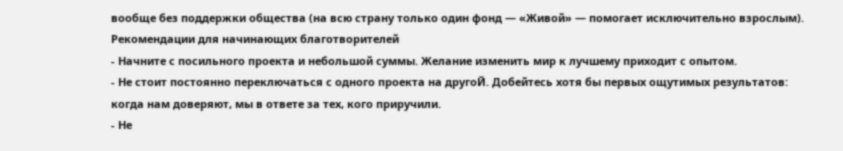вообще без поддержки общества (на всю страну только один фонд — «Живой» — помогает исключительно взрослым).
Рекомендации для начинающих благотворителей
- Начните с посильного проекта и небольшой суммы. Желание изменить мир к лучшему приходит с опытом.
- Не стоит постоянно переключаться с одного проекта на другоЙ. Добейтесь хотя бы первых ощутимых результатов: когда нам доверяют, мы в ответе за тех, кого приручили.
- Не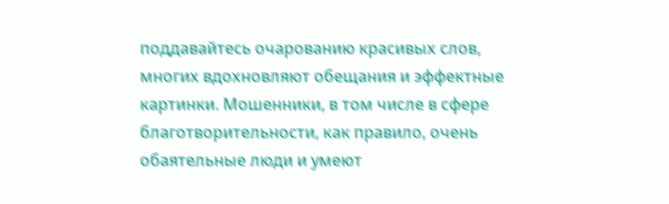поддавайтесь очарованию красивых слов, многих вдохновляют обещания и эффектные картинки. Мошенники, в том числе в сфере благотворительности, как правило, очень обаятельные люди и умеют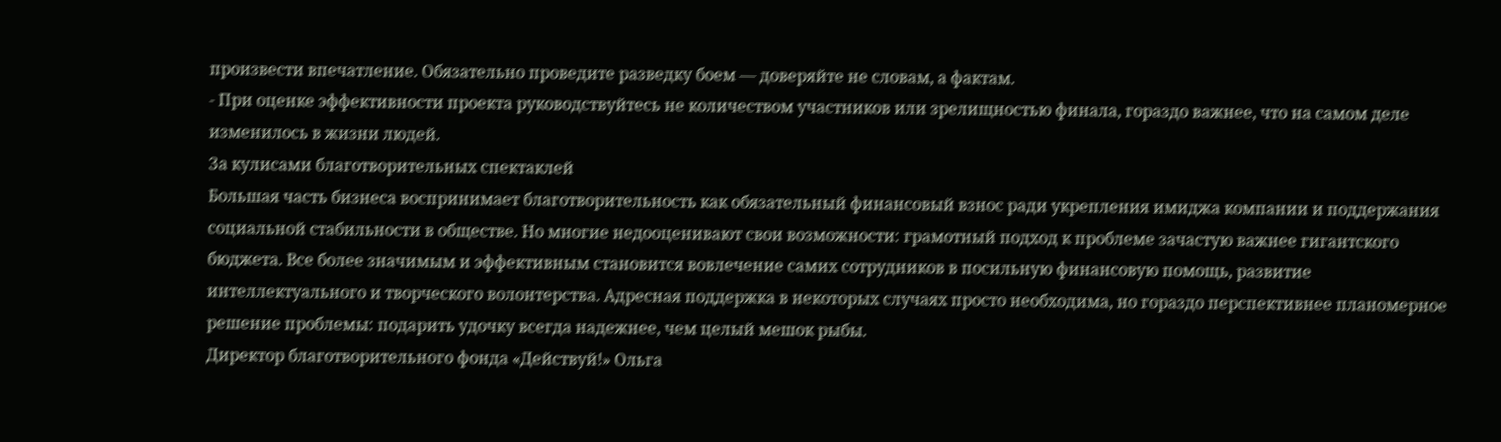произвести впечатление. Обязательно проведите разведку боем — доверяйте не словам, а фактам.
- При оценке эффективности проекта руководствуйтесь не количеством участников или зрелищностью финала, гораздо важнее, что на самом деле изменилось в жизни людей.
За кулисами благотворительных спектаклей
Большая часть бизнеса воспринимает благотворительность как обязательный финансовый взнос ради укрепления имиджа компании и поддержания социальной стабильности в обществе. Но многие недооценивают свои возможности: грамотный подход к проблеме зачастую важнее гигантского бюджета. Все более значимым и эффективным становится вовлечение самих сотрудников в посильную финансовую помощь, развитие интеллектуального и творческого волонтерства. Адресная поддержка в некоторых случаях просто необходима, но гораздо перспективнее планомерное решение проблемы: подарить удочку всегда надежнее, чем целый мешок рыбы.
Директор благотворительного фонда «Действуй!» Ольга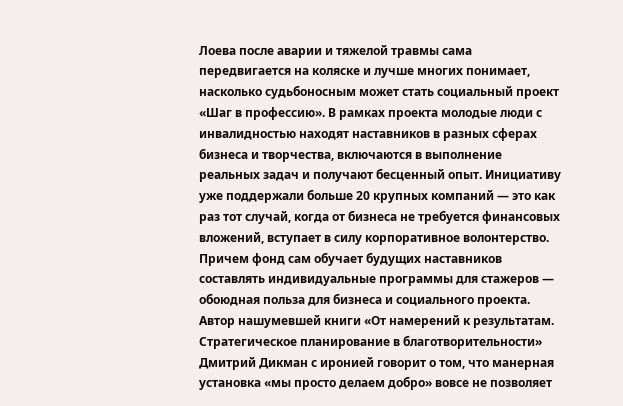Лоева после аварии и тяжелой травмы сама передвигается на коляске и лучше многих понимает, насколько судьбоносным может стать социальный проект «Шаг в профессию». В рамках проекта молодые люди с инвалидностью находят наставников в разных сферах бизнеса и творчества, включаются в выполнение реальных задач и получают бесценный опыт. Инициативу уже поддержали больше 20 крупных компаний — это как раз тот случай, когда от бизнеса не требуется финансовых вложений, вступает в силу корпоративное волонтерство. Причем фонд сам обучает будущих наставников составлять индивидуальные программы для стажеров — обоюдная польза для бизнеса и социального проекта.
Автор нашумевшей книги «От намерений к результатам. Стратегическое планирование в благотворительности» Дмитрий Дикман с иронией говорит о том, что манерная установка «мы просто делаем добро» вовсе не позволяет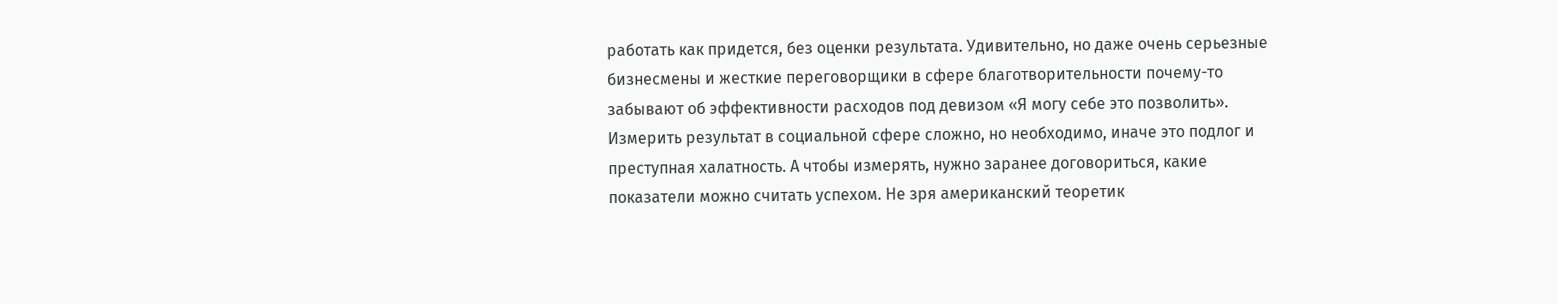работать как придется, без оценки результата. Удивительно, но даже очень серьезные бизнесмены и жесткие переговорщики в сфере благотворительности почему-то забывают об эффективности расходов под девизом «Я могу себе это позволить». Измерить результат в социальной сфере сложно, но необходимо, иначе это подлог и преступная халатность. А чтобы измерять, нужно заранее договориться, какие показатели можно считать успехом. Не зря американский теоретик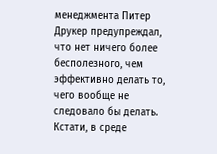менеджмента Питер Друкер предупреждал, что нет ничего более бесполезного, чем эффективно делать то, чего вообще не следовало бы делать.
Кстати, в среде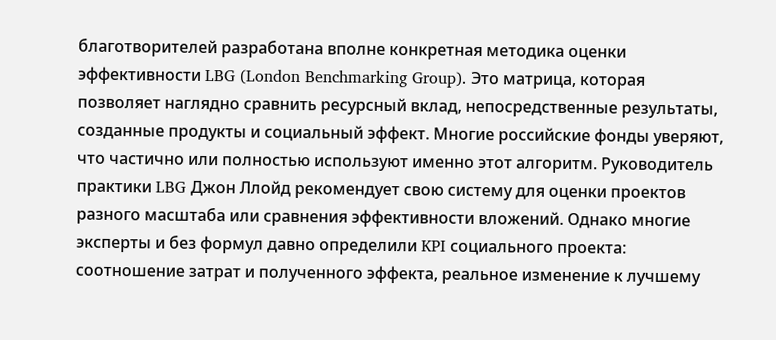благотворителей разработана вполне конкретная методика оценки эффективности LBG (London Benchmarking Group). Это матрица, которая позволяет наглядно сравнить ресурсный вклад, непосредственные результаты, созданные продукты и социальный эффект. Многие российские фонды уверяют, что частично или полностью используют именно этот алгоритм. Руководитель практики LBG Джон Ллойд рекомендует свою систему для оценки проектов разного масштаба или сравнения эффективности вложений. Однако многие эксперты и без формул давно определили KPI социального проекта: соотношение затрат и полученного эффекта, реальное изменение к лучшему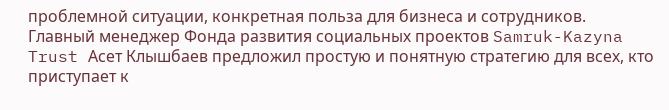проблемной ситуации, конкретная польза для бизнеса и сотрудников.
Главный менеджер Фонда развития социальных проектов Samruk-Kazyna Trust Асет Клышбаев предложил простую и понятную стратегию для всех, кто приступает к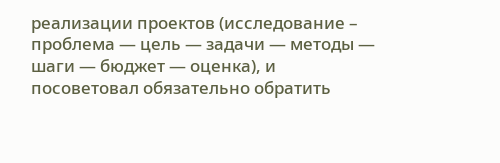реализации проектов (исследование – проблема — цель — задачи — методы — шаги — бюджет — оценка), и посоветовал обязательно обратить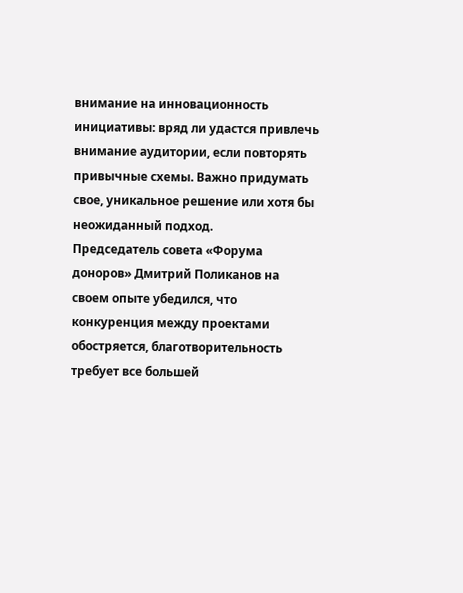внимание на инновационность инициативы: вряд ли удастся привлечь внимание аудитории, если повторять привычные схемы. Важно придумать свое, уникальное решение или хотя бы неожиданный подход.
Председатель совета «Форума доноров» Дмитрий Поликанов на своем опыте убедился, что конкуренция между проектами обостряется, благотворительность требует все большей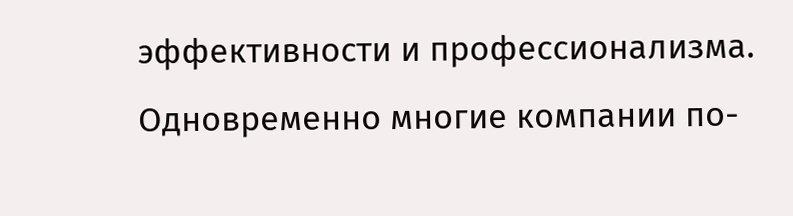эффективности и профессионализма. Одновременно многие компании по-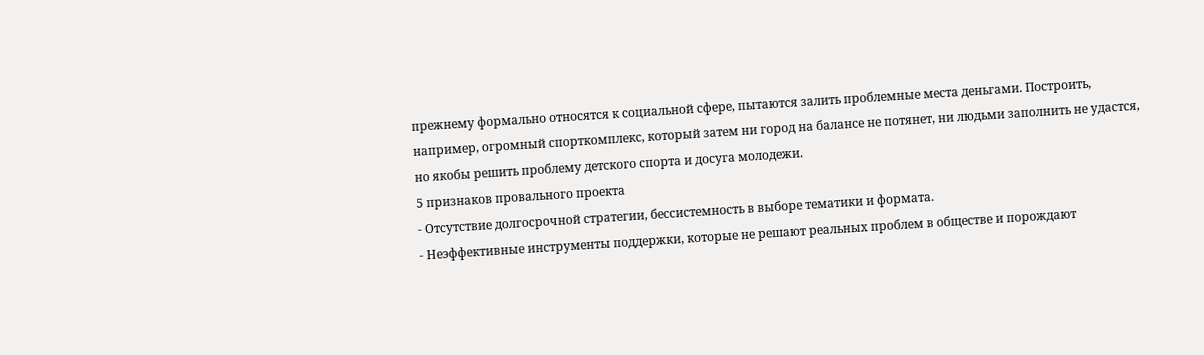прежнему формально относятся к социальной сфере, пытаются залить проблемные места деньгами. Построить, например, огромный спорткомплекс, который затем ни город на балансе не потянет, ни людьми заполнить не удастся, но якобы решить проблему детского спорта и досуга молодежи.
5 признаков провального проекта
- Отсутствие долгосрочной стратегии, бессистемность в выборе тематики и формата.
- Неэффективные инструменты поддержки, которые не решают реальных проблем в обществе и порождают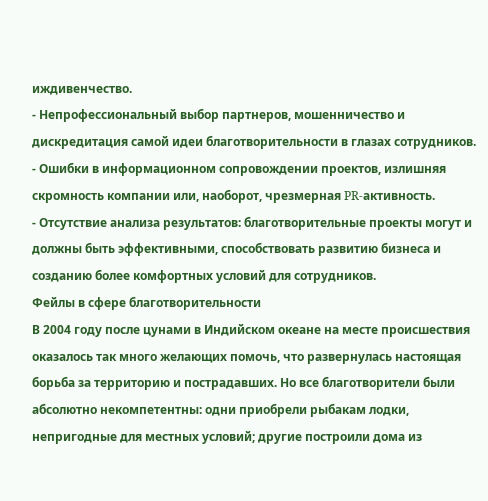иждивенчество.
- Непрофессиональный выбор партнеров, мошенничество и дискредитация самой идеи благотворительности в глазах сотрудников.
- Ошибки в информационном сопровождении проектов, излишняя скромность компании или, наоборот, чрезмерная PR-активность.
- Отсутствие анализа результатов: благотворительные проекты могут и должны быть эффективными, способствовать развитию бизнеса и созданию более комфортных условий для сотрудников.
Фейлы в сфере благотворительности
В 2004 году после цунами в Индийском океане на месте происшествия оказалось так много желающих помочь, что развернулась настоящая борьба за территорию и пострадавших. Но все благотворители были абсолютно некомпетентны: одни приобрели рыбакам лодки, непригодные для местных условий; другие построили дома из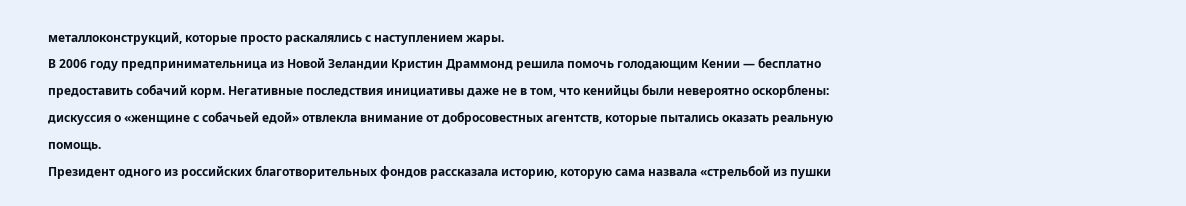металлоконструкций, которые просто раскалялись с наступлением жары.
В 2006 году предпринимательница из Новой Зеландии Кристин Драммонд решила помочь голодающим Кении — бесплатно предоставить собачий корм. Негативные последствия инициативы даже не в том, что кенийцы были невероятно оскорблены: дискуссия о «женщине с собачьей едой» отвлекла внимание от добросовестных агентств, которые пытались оказать реальную помощь.
Президент одного из российских благотворительных фондов рассказала историю, которую сама назвала «стрельбой из пушки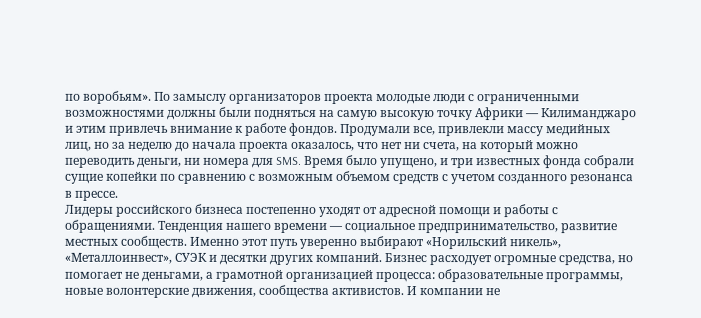по воробьям». По замыслу организаторов проекта молодые люди с ограниченными возможностями должны были подняться на самую высокую точку Африки — Килиманджаро и этим привлечь внимание к работе фондов. Продумали все, привлекли массу медийных лиц, но за неделю до начала проекта оказалось, что нет ни счета, на который можно переводить деньги, ни номера для SMS. Время было упущено, и три известных фонда собрали сущие копейки по сравнению с возможным объемом средств с учетом созданного резонанса в прессе.
Лидеры российского бизнеса постепенно уходят от адресной помощи и работы с обращениями. Тенденция нашего времени — социальное предпринимательство, развитие местных сообществ. Именно этот путь уверенно выбирают «Норильский никель», «Металлоинвест», СУЭК и десятки других компаний. Бизнес расходует огромные средства, но помогает не деньгами, а грамотной организацией процесса: образовательные программы, новые волонтерские движения, сообщества активистов. И компании не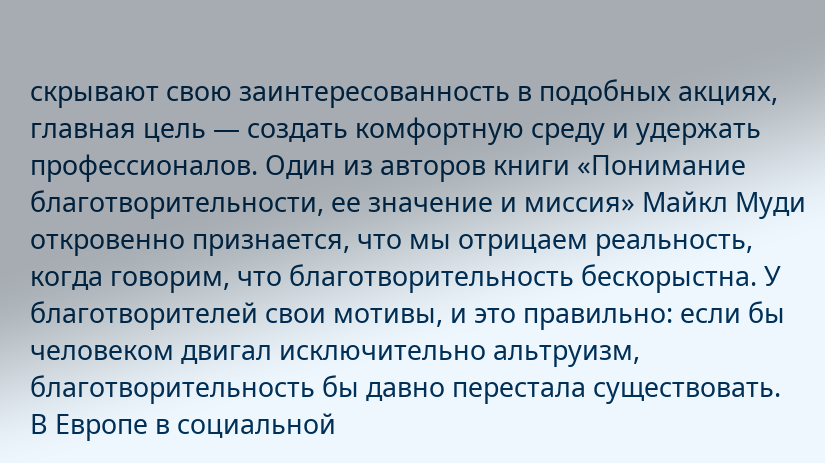скрывают свою заинтересованность в подобных акциях, главная цель — создать комфортную среду и удержать профессионалов. Один из авторов книги «Понимание благотворительности, ее значение и миссия» Майкл Муди откровенно признается, что мы отрицаем реальность, когда говорим, что благотворительность бескорыстна. У благотворителей свои мотивы, и это правильно: если бы человеком двигал исключительно альтруизм, благотворительность бы давно перестала существовать.
В Европе в социальной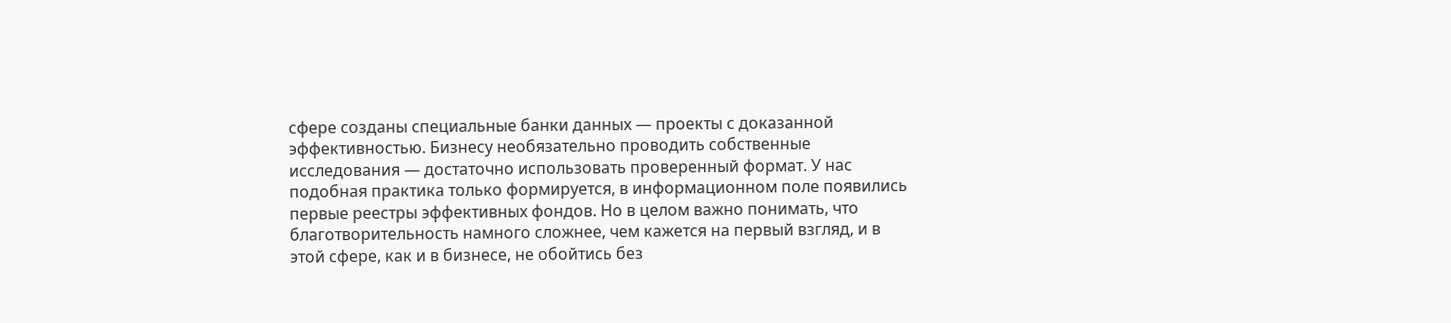сфере созданы специальные банки данных — проекты с доказанной эффективностью. Бизнесу необязательно проводить собственные исследования — достаточно использовать проверенный формат. У нас подобная практика только формируется, в информационном поле появились первые реестры эффективных фондов. Но в целом важно понимать, что благотворительность намного сложнее, чем кажется на первый взгляд, и в этой сфере, как и в бизнесе, не обойтись без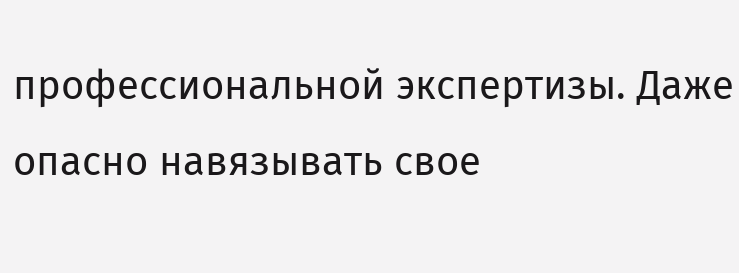профессиональной экспертизы. Даже опасно навязывать свое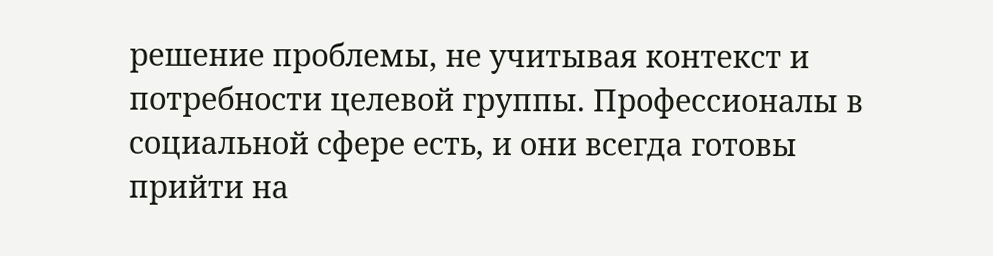решение проблемы, не учитывая контекст и потребности целевой группы. Профессионалы в социальной сфере есть, и они всегда готовы прийти на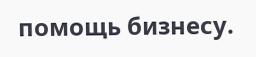помощь бизнесу.